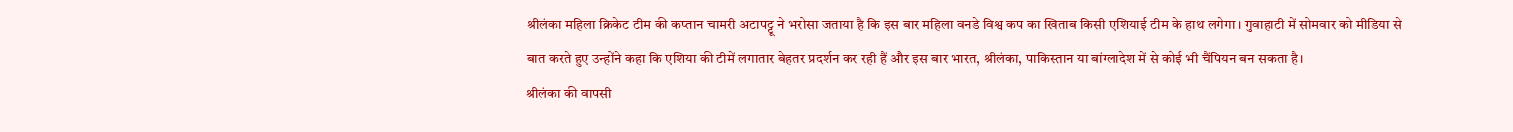श्रीलंका महिला क्रिकेट टीम की कप्तान चामरी अटापट्टू ने भरोसा जताया है कि इस बार महिला वनडे विश्व कप का खिताब किसी एशियाई टीम के हाथ लगेगा। गुवाहाटी में सोमवार को मीडिया से बात करते हुए उन्होंने कहा कि एशिया की टीमें लगातार बेहतर प्रदर्शन कर रही हैं और इस बार भारत, श्रीलंका, पाकिस्तान या बांग्लादेश में से कोई भी चैंपियन बन सकता है।
श्रीलंका की वापसी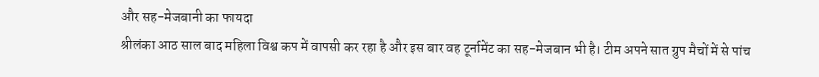और सह-मेजबानी का फायदा
श्रीलंका आठ साल बाद महिला विश्व कप में वापसी कर रहा है और इस बार वह टूर्नामेंट का सह-मेजबान भी है। टीम अपने सात ग्रुप मैचों में से पांच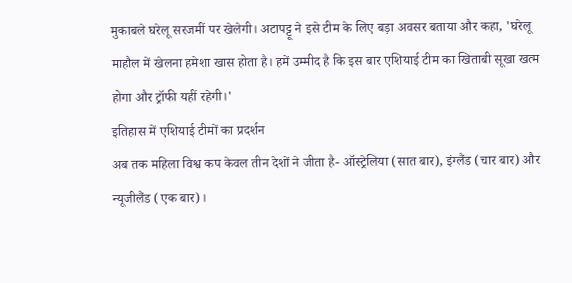मुकाबले घरेलू सरजमीं पर खेलेगी। अटापट्टू ने इसे टीम के लिए बड़ा अवसर बताया और कहा, 'घरेलू माहौल में खेलना हमेशा खास होता है। हमें उम्मीद है कि इस बार एशियाई टीम का खिताबी सूखा खत्म होगा और ट्रॉफी यहीं रहेगी।'
इतिहास में एशियाई टीमों का प्रदर्शन
अब तक महिला विश्व कप केवल तीन देशों ने जीता है- ऑस्ट्रेलिया (सात बार), इंग्लैंड (चार बार) और न्यूजीलैंड (एक बार)।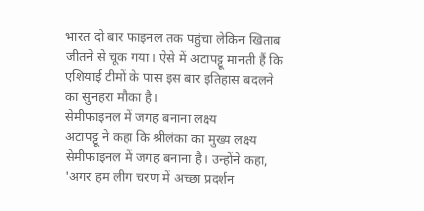भारत दो बार फाइनल तक पहुंचा लेकिन खिताब जीतने से चूक गया। ऐसे में अटापट्टू मानती हैं कि एशियाई टीमों के पास इस बार इतिहास बदलने का सुनहरा मौका है।
सेमीफाइनल में जगह बनाना लक्ष्य
अटापट्टू ने कहा कि श्रीलंका का मुख्य लक्ष्य सेमीफाइनल में जगह बनाना है। उन्होंने कहा, 'अगर हम लीग चरण में अच्छा प्रदर्शन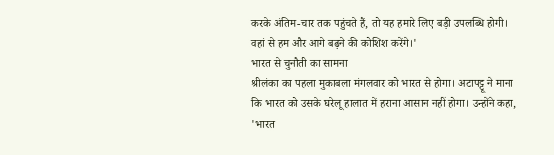करके अंतिम-चार तक पहुंचते हैं, तो यह हमारे लिए बड़ी उपलब्धि होगी। वहां से हम और आगे बढ़ने की कोशिश करेंगे।'
भारत से चुनौती का सामना
श्रीलंका का पहला मुकाबला मंगलवार को भारत से होगा। अटापट्टू ने माना कि भारत को उसके घरेलू हालात में हराना आसान नहीं होगा। उन्होंने कहा, 'भारत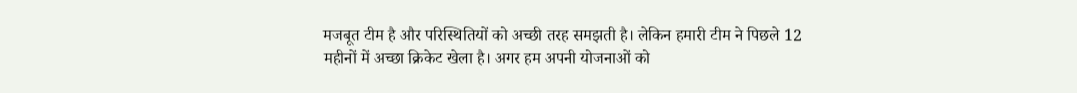मजबूत टीम है और परिस्थितियों को अच्छी तरह समझती है। लेकिन हमारी टीम ने पिछले 12 महीनों में अच्छा क्रिकेट खेला है। अगर हम अपनी योजनाओं को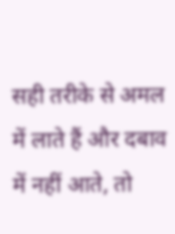सही तरीके से अमल में लाते हैं और दबाव में नहीं आते, तो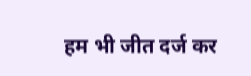हम भी जीत दर्ज कर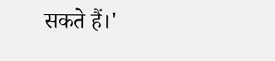सकते हैं।'